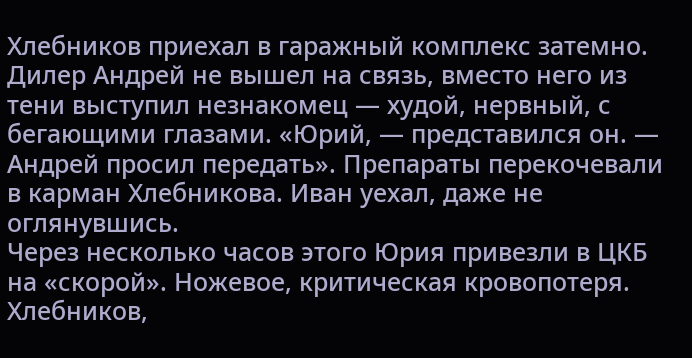Хлебников приехал в гаражный комплекс затемно. Дилер Андрей не вышел на связь, вместо него из тени выступил незнакомец — худой, нервный, с бегающими глазами. «Юрий, — представился он. — Андрей просил передать». Препараты перекочевали в карман Хлебникова. Иван уехал, даже не оглянувшись.
Через несколько часов этого Юрия привезли в ЦКБ на «скорой». Ножевое, критическая кровопотеря. Хлебников,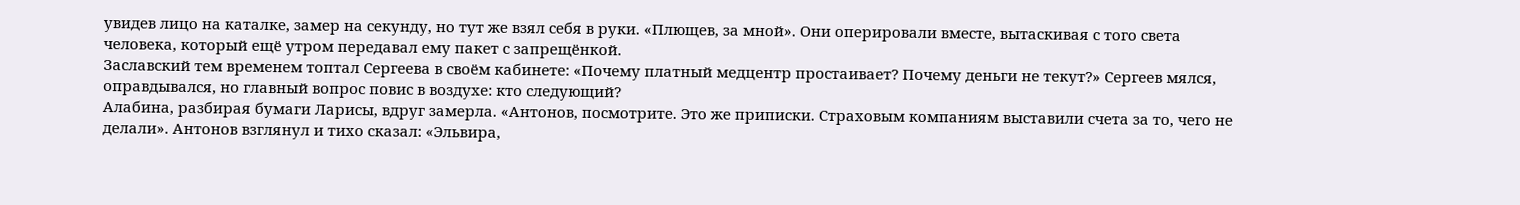увидев лицо на каталке, замер на секунду, но тут же взял себя в руки. «Плющев, за мной». Они оперировали вместе, вытаскивая с того света человека, который ещё утром передавал ему пакет с запрещёнкой.
Заславский тем временем топтал Сергеева в своём кабинете: «Почему платный медцентр простаивает? Почему деньги не текут?» Сергеев мялся, оправдывался, но главный вопрос повис в воздухе: кто следующий?
Алабина, разбирая бумаги Ларисы, вдруг замерла. «Антонов, посмотрите. Это же приписки. Страховым компаниям выставили счета за то, чего не делали». Антонов взглянул и тихо сказал: «Эльвира,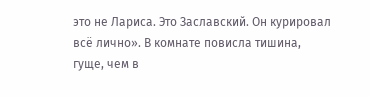это не Лариса. Это Заславский. Он курировал всё лично». В комнате повисла тишина, гуще, чем в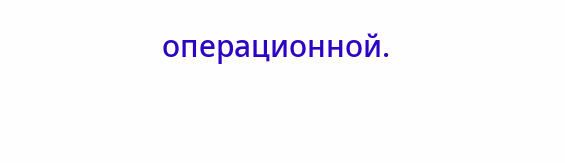операционной.